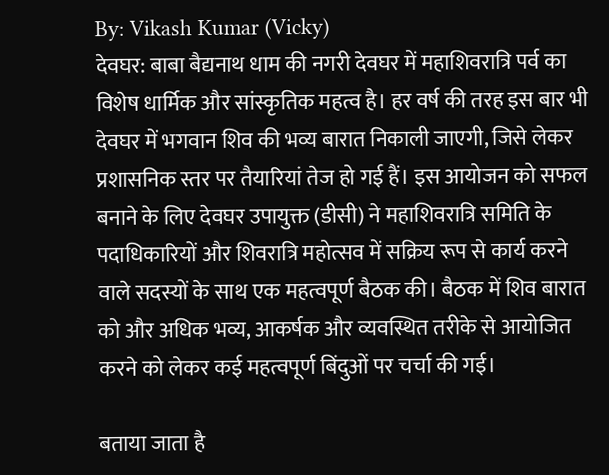By: Vikash Kumar (Vicky)
देवघर: बाबा बैद्यनाथ धाम की नगरी देवघर में महाशिवरात्रि पर्व का विशेष धार्मिक और सांस्कृतिक महत्व है। हर वर्ष की तरह इस बार भी देवघर में भगवान शिव की भव्य बारात निकाली जाएगी, जिसे लेकर प्रशासनिक स्तर पर तैयारियां तेज हो गई हैं। इस आयोजन को सफल बनाने के लिए देवघर उपायुक्त (डीसी) ने महाशिवरात्रि समिति के पदाधिकारियों और शिवरात्रि महोत्सव में सक्रिय रूप से कार्य करने वाले सदस्यों के साथ एक महत्वपूर्ण बैठक की। बैठक में शिव बारात को और अधिक भव्य, आकर्षक और व्यवस्थित तरीके से आयोजित करने को लेकर कई महत्वपूर्ण बिंदुओं पर चर्चा की गई।

बताया जाता है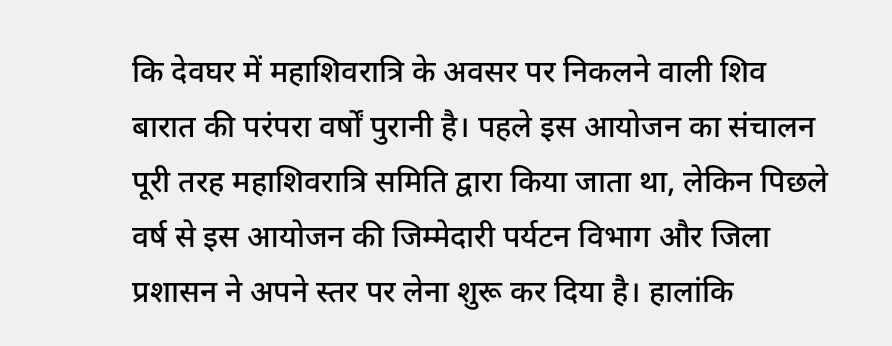कि देवघर में महाशिवरात्रि के अवसर पर निकलने वाली शिव बारात की परंपरा वर्षों पुरानी है। पहले इस आयोजन का संचालन पूरी तरह महाशिवरात्रि समिति द्वारा किया जाता था, लेकिन पिछले वर्ष से इस आयोजन की जिम्मेदारी पर्यटन विभाग और जिला प्रशासन ने अपने स्तर पर लेना शुरू कर दिया है। हालांकि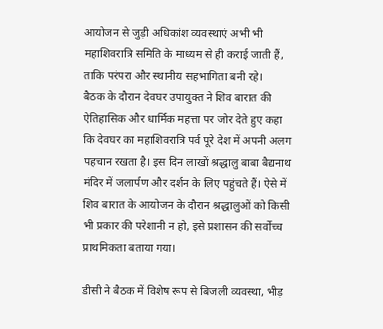आयोजन से जुड़ी अधिकांश व्यवस्थाएं अभी भी महाशिवरात्रि समिति के माध्यम से ही कराई जाती हैं, ताकि परंपरा और स्थानीय सहभागिता बनी रहे।
बैठक के दौरान देवघर उपायुक्त ने शिव बारात की ऐतिहासिक और धार्मिक महत्ता पर जोर देते हुए कहा कि देवघर का महाशिवरात्रि पर्व पूरे देश में अपनी अलग पहचान रखता है। इस दिन लाखों श्रद्धालु बाबा बैद्यनाथ मंदिर में जलार्पण और दर्शन के लिए पहुंचते हैं। ऐसे में शिव बारात के आयोजन के दौरान श्रद्धालुओं को किसी भी प्रकार की परेशानी न हो, इसे प्रशासन की सर्वोच्च प्राथमिकता बताया गया।

डीसी ने बैठक में विशेष रूप से बिजली व्यवस्था, भीड़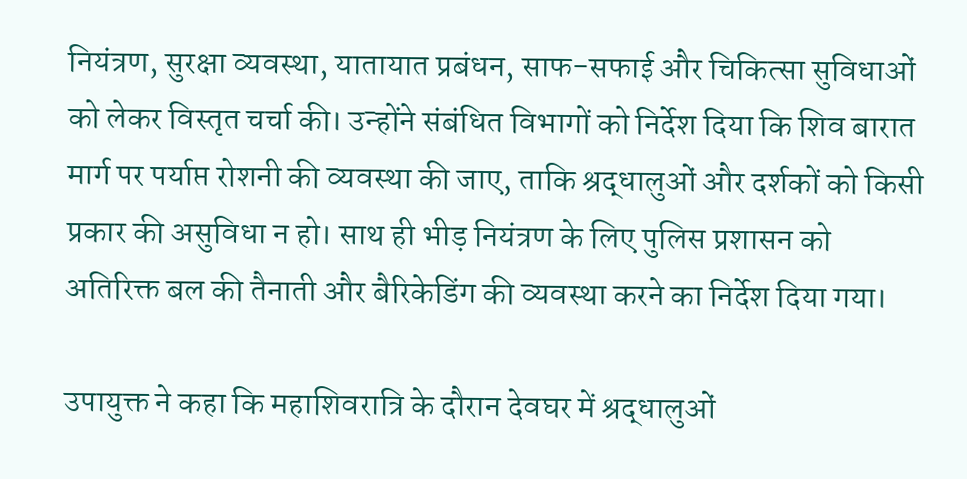नियंत्रण, सुरक्षा व्यवस्था, यातायात प्रबंधन, साफ-सफाई और चिकित्सा सुविधाओं को लेकर विस्तृत चर्चा की। उन्होंने संबंधित विभागों को निर्देश दिया कि शिव बारात मार्ग पर पर्याप्त रोशनी की व्यवस्था की जाए, ताकि श्रद्धालुओं और दर्शकों को किसी प्रकार की असुविधा न हो। साथ ही भीड़ नियंत्रण के लिए पुलिस प्रशासन को अतिरिक्त बल की तैनाती और बैरिकेडिंग की व्यवस्था करने का निर्देश दिया गया।

उपायुक्त ने कहा कि महाशिवरात्रि के दौरान देवघर में श्रद्धालुओं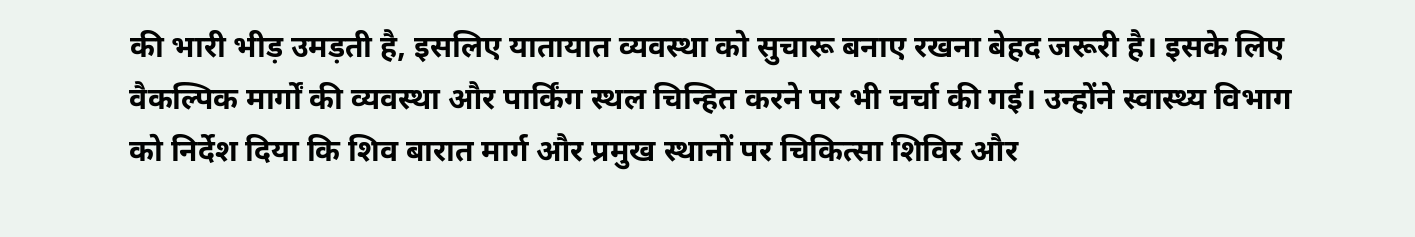की भारी भीड़ उमड़ती है, इसलिए यातायात व्यवस्था को सुचारू बनाए रखना बेहद जरूरी है। इसके लिए वैकल्पिक मार्गों की व्यवस्था और पार्किंग स्थल चिन्हित करने पर भी चर्चा की गई। उन्होंने स्वास्थ्य विभाग को निर्देश दिया कि शिव बारात मार्ग और प्रमुख स्थानों पर चिकित्सा शिविर और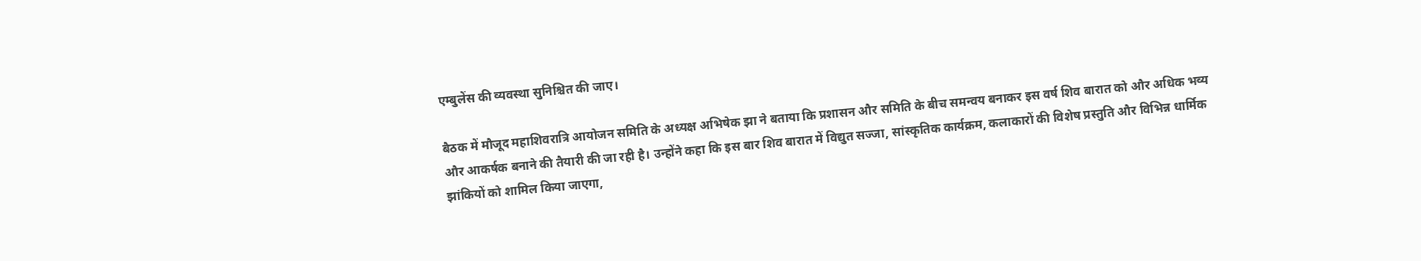एम्बुलेंस की व्यवस्था सुनिश्चित की जाए।

बैठक में मौजूद महाशिवरात्रि आयोजन समिति के अध्यक्ष अभिषेक झा ने बताया कि प्रशासन और समिति के बीच समन्वय बनाकर इस वर्ष शिव बारात को और अधिक भव्य और आकर्षक बनाने की तैयारी की जा रही है। उन्होंने कहा कि इस बार शिव बारात में विद्युत सज्जा, सांस्कृतिक कार्यक्रम, कलाकारों की विशेष प्रस्तुति और विभिन्न धार्मिक झांकियों को शामिल किया जाएगा,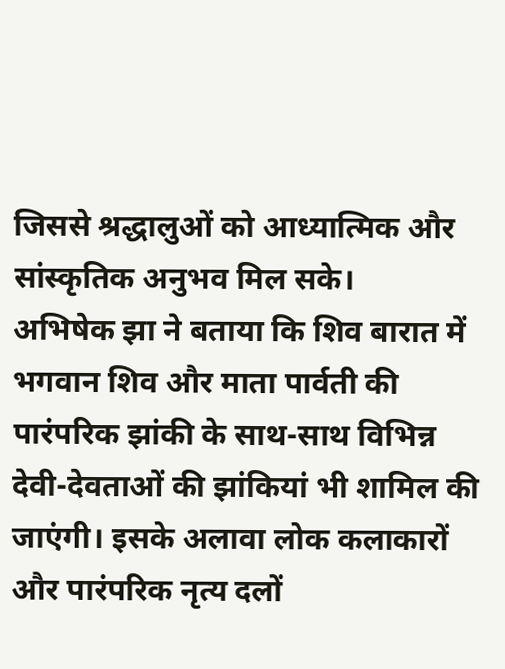जिससे श्रद्धालुओं को आध्यात्मिक और सांस्कृतिक अनुभव मिल सके।
अभिषेक झा ने बताया कि शिव बारात में भगवान शिव और माता पार्वती की पारंपरिक झांकी के साथ-साथ विभिन्न देवी-देवताओं की झांकियां भी शामिल की जाएंगी। इसके अलावा लोक कलाकारों और पारंपरिक नृत्य दलों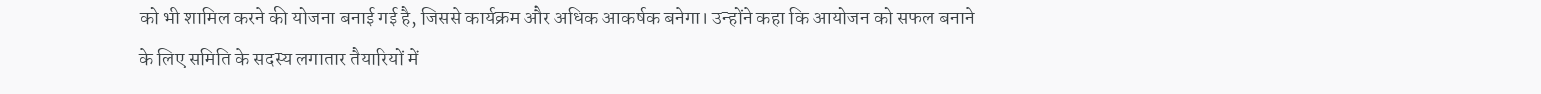को भी शामिल करने की योजना बनाई गई है, जिससे कार्यक्रम और अधिक आकर्षक बनेगा। उन्होंने कहा कि आयोजन को सफल बनाने के लिए समिति के सदस्य लगातार तैयारियों में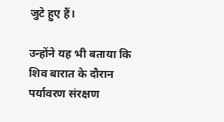जुटे हुए हैं।

उन्होंने यह भी बताया कि शिव बारात के दौरान पर्यावरण संरक्षण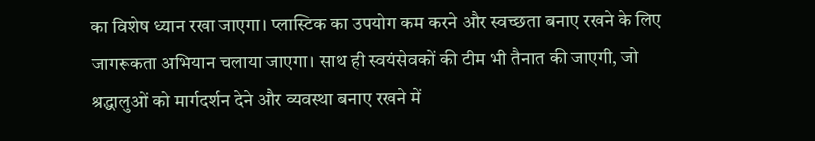का विशेष ध्यान रखा जाएगा। प्लास्टिक का उपयोग कम करने और स्वच्छता बनाए रखने के लिए जागरूकता अभियान चलाया जाएगा। साथ ही स्वयंसेवकों की टीम भी तैनात की जाएगी, जो श्रद्धालुओं को मार्गदर्शन देने और व्यवस्था बनाए रखने में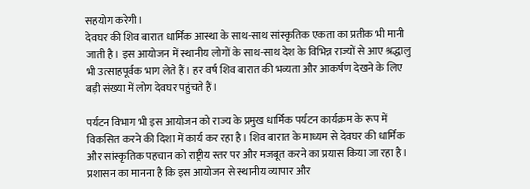सहयोग करेगी।
देवघर की शिव बारात धार्मिक आस्था के साथ-साथ सांस्कृतिक एकता का प्रतीक भी मानी जाती है। इस आयोजन में स्थानीय लोगों के साथ-साथ देश के विभिन्न राज्यों से आए श्रद्धालु भी उत्साहपूर्वक भाग लेते हैं। हर वर्ष शिव बारात की भव्यता और आकर्षण देखने के लिए बड़ी संख्या में लोग देवघर पहुंचते हैं।

पर्यटन विभाग भी इस आयोजन को राज्य के प्रमुख धार्मिक पर्यटन कार्यक्रम के रूप में विकसित करने की दिशा में कार्य कर रहा है। शिव बारात के माध्यम से देवघर की धार्मिक और सांस्कृतिक पहचान को राष्ट्रीय स्तर पर और मजबूत करने का प्रयास किया जा रहा है। प्रशासन का मानना है कि इस आयोजन से स्थानीय व्यापार और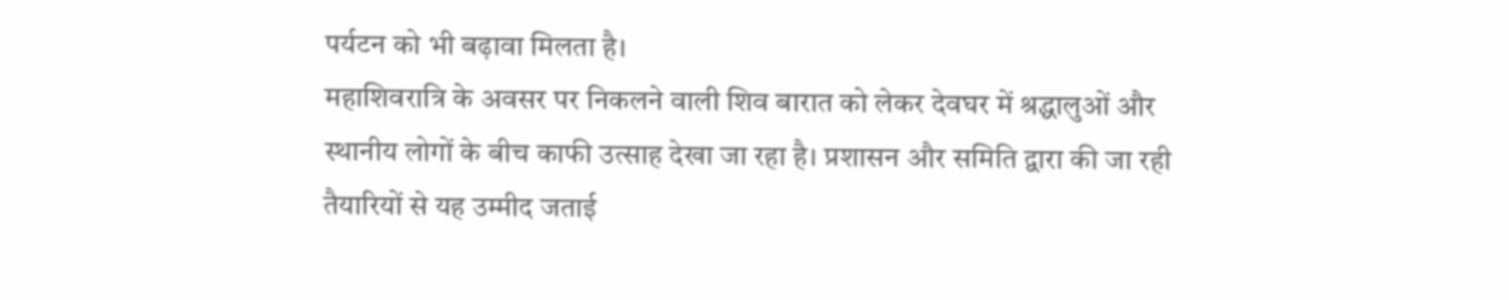पर्यटन को भी बढ़ावा मिलता है।
महाशिवरात्रि के अवसर पर निकलने वाली शिव बारात को लेकर देवघर में श्रद्धालुओं और स्थानीय लोगों के बीच काफी उत्साह देखा जा रहा है। प्रशासन और समिति द्वारा की जा रही तैयारियों से यह उम्मीद जताई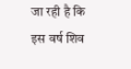जा रही है कि इस वर्ष शिव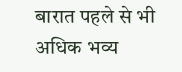बारात पहले से भी अधिक भव्य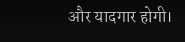और यादगार होगी।